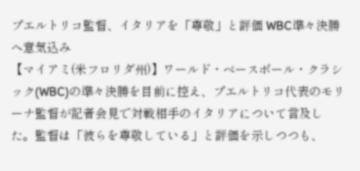プエルトリコ監督、イタリアを「尊敬」と評価 WBC準々決勝へ意気込み
【マイアミ(米フロリダ州)】ワールド・ベースボール・クラシック(WBC)の準々決勝を目前に控え、プエルトリコ代表のモリーナ監督が記者会見で対戦相手のイタリアについて言及した。監督は「彼らを尊敬している」と評価を示しつつも、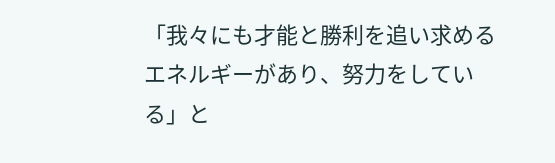「我々にも才能と勝利を追い求めるエネルギーがあり、努力をしている」と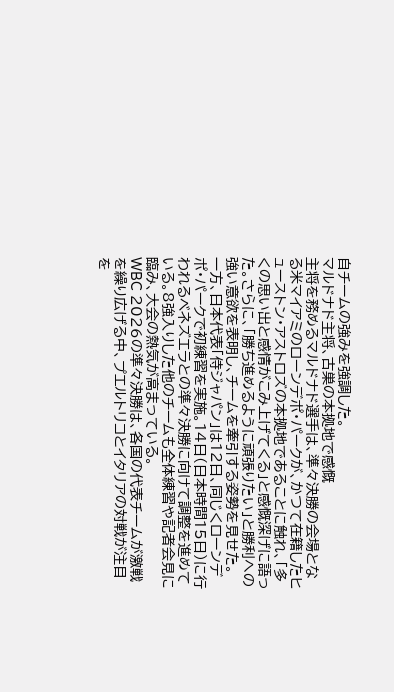自チームの強みを強調した。
マルドナド主将、古巣の本拠地で感慨
主将を務めるマルドナド選手は、準々決勝の会場となる米マイアミのローンデポ・パークが、かつて在籍したヒューストン・アストロズの本拠地であることに触れ、「多くの思い出と感情がこみ上げてくる」と感慨深げに語った。さらに、「勝ち進めるように頑張りたい」と勝利への強い意欲を表明し、チームを牽引する姿勢を見せた。
一方、日本代表「侍ジャパン」は12日、同じくローンデポ・パークで初練習を実施。14日(日本時間15日)に行われるベネズエラとの準々決勝に向けて調整を進めている。8強入りした他のチームも全体練習や記者会見に臨み、大会の熱気が高まっている。
WBC 2026の準々決勝は、各国の代表チームが激戦を繰り広げる中、プエルトリコとイタリアの対戦が注目を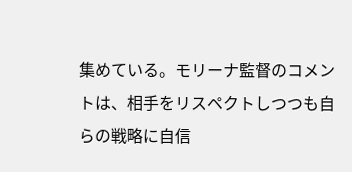集めている。モリーナ監督のコメントは、相手をリスペクトしつつも自らの戦略に自信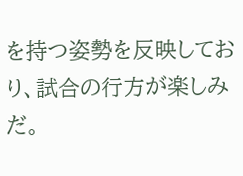を持つ姿勢を反映しており、試合の行方が楽しみだ。